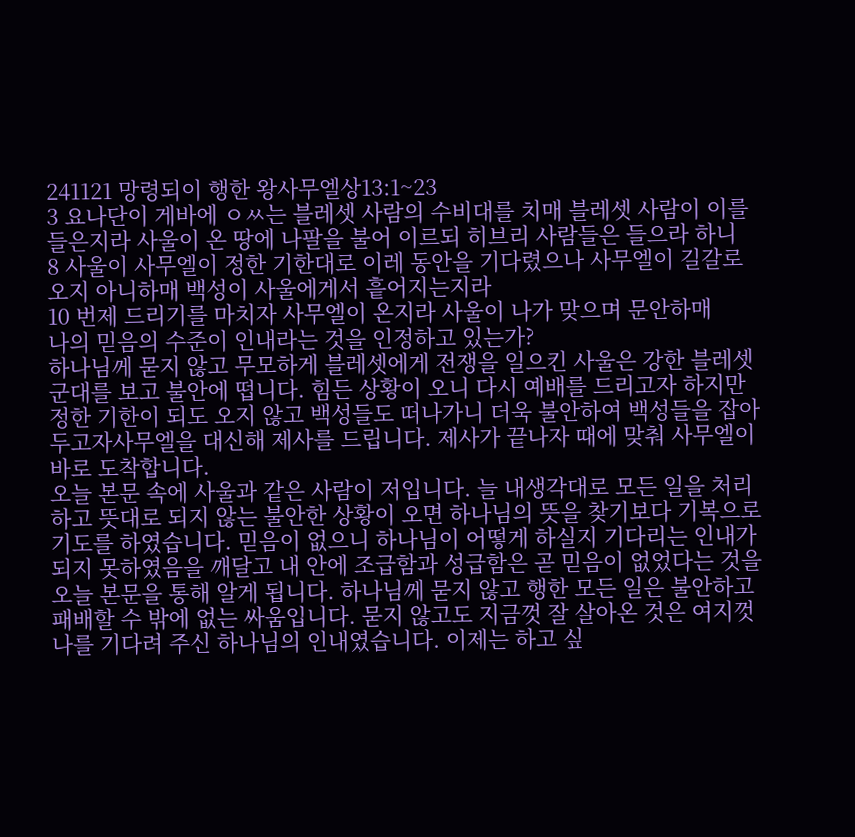241121 망령되이 행한 왕사무엘상13:1~23
3 요나단이 게바에 ㅇㅆ는 블레셋 사람의 수비대를 치매 블레셋 사람이 이를 들은지라 사울이 온 땅에 나팔을 불어 이르되 히브리 사람들은 들으라 하니
8 사울이 사무엘이 정한 기한대로 이레 동안을 기다렸으나 사무엘이 길갈로 오지 아니하매 백성이 사울에게서 흩어지는지라
10 번제 드리기를 마치자 사무엘이 온지라 사울이 나가 맞으며 문안하매
나의 믿음의 수준이 인내라는 것을 인정하고 있는가?
하나님께 묻지 않고 무모하게 블레셋에게 전쟁을 일으킨 사울은 강한 블레셋 군대를 보고 불안에 떱니다. 힘든 상황이 오니 다시 예배를 드리고자 하지만 정한 기한이 되도 오지 않고 백성들도 떠나가니 더욱 불안하여 백성들을 잡아 두고자사무엘을 대신해 제사를 드립니다. 제사가 끝나자 때에 맞춰 사무엘이 바로 도착합니다.
오늘 본문 속에 사울과 같은 사람이 저입니다. 늘 내생각대로 모든 일을 처리하고 뜻대로 되지 않는 불안한 상황이 오면 하나님의 뜻을 찾기보다 기복으로 기도를 하였습니다. 믿음이 없으니 하나님이 어떻게 하실지 기다리는 인내가 되지 못하였음을 깨달고 내 안에 조급함과 성급함은 곧 믿음이 없었다는 것을 오늘 본문을 통해 알게 됩니다. 하나님께 묻지 않고 행한 모든 일은 불안하고 패배할 수 밖에 없는 싸움입니다. 묻지 않고도 지금껏 잘 살아온 것은 여지껏 나를 기다려 주신 하나님의 인내였습니다. 이제는 하고 싶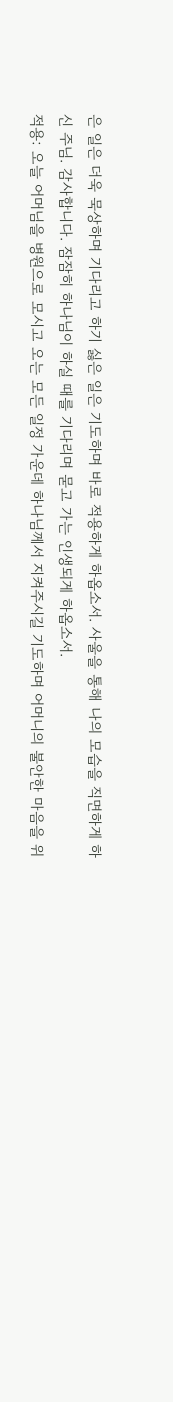은 일은 더욱 묵상하며 기다리고 하기 싫은 일은 기도하며 바로 적용하게 하옵소서. 사울을 통해 나의 모습을 직면하게 하신 주님. 감사합니다. 잠잠히 하나님이 하실 때를 기다리며 묻고 가는 인생되게 하옵소서.
적용: 오늘 어머님을 병원으로 모시고 오는 모든 일정 가운데 하나님께서 지켜주시길 기도하며 어머니의 불안한 마음을 위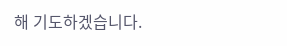해 기도하겠습니다.